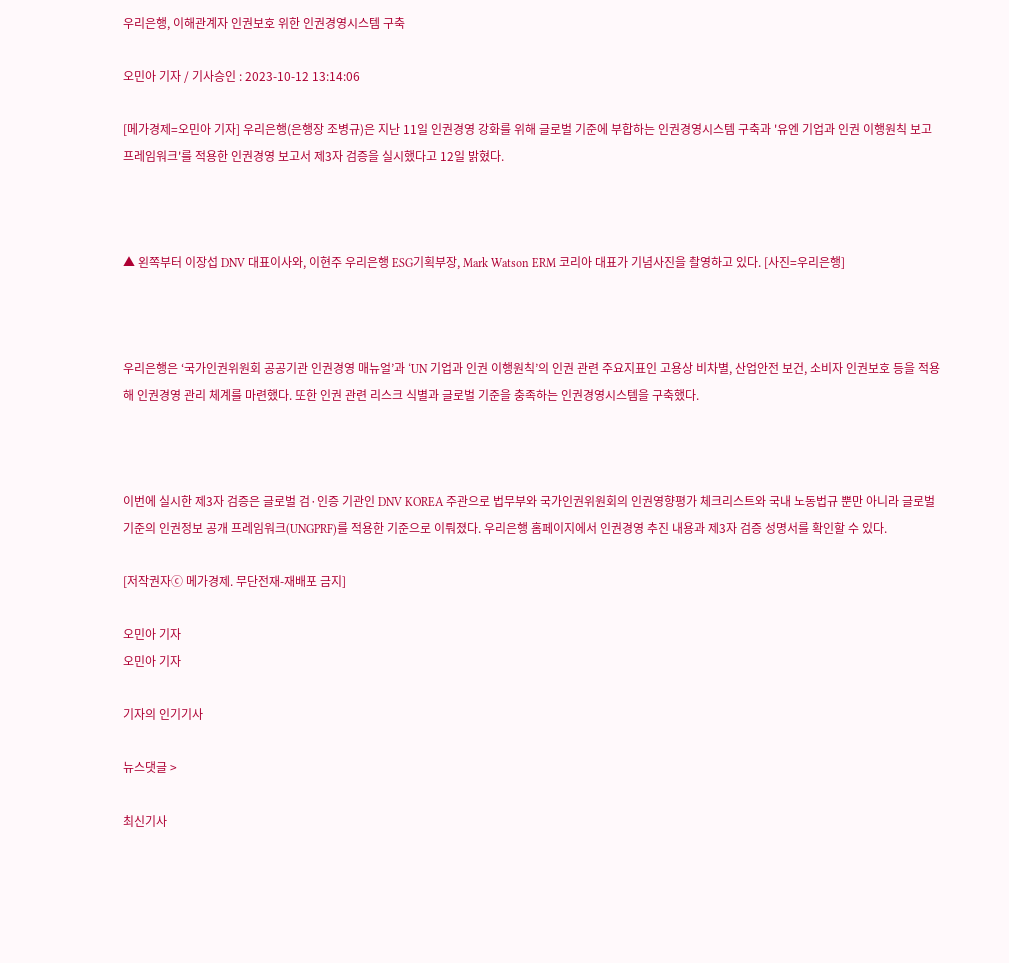우리은행, 이해관계자 인권보호 위한 인권경영시스템 구축

오민아 기자 / 기사승인 : 2023-10-12 13:14:06

[메가경제=오민아 기자] 우리은행(은행장 조병규)은 지난 11일 인권경영 강화를 위해 글로벌 기준에 부합하는 인권경영시스템 구축과 '유엔 기업과 인권 이행원칙 보고 프레임워크'를 적용한 인권경영 보고서 제3자 검증을 실시했다고 12일 밝혔다.



▲ 왼쪽부터 이장섭 DNV 대표이사와, 이현주 우리은행 ESG기획부장, Mark Watson ERM 코리아 대표가 기념사진을 촬영하고 있다. [사진=우리은행]



우리은행은 ‘국가인권위원회 공공기관 인권경영 매뉴얼’과 ‘UN 기업과 인권 이행원칙’의 인권 관련 주요지표인 고용상 비차별, 산업안전 보건, 소비자 인권보호 등을 적용해 인권경영 관리 체계를 마련했다. 또한 인권 관련 리스크 식별과 글로벌 기준을 충족하는 인권경영시스템을 구축했다.



이번에 실시한 제3자 검증은 글로벌 검·인증 기관인 DNV KOREA 주관으로 법무부와 국가인권위원회의 인권영향평가 체크리스트와 국내 노동법규 뿐만 아니라 글로벌 기준의 인권정보 공개 프레임워크(UNGPRF)를 적용한 기준으로 이뤄졌다. 우리은행 홈페이지에서 인권경영 추진 내용과 제3자 검증 성명서를 확인할 수 있다.

[저작권자ⓒ 메가경제. 무단전재-재배포 금지]

오민아 기자
오민아 기자

기자의 인기기사

뉴스댓글 >

최신기사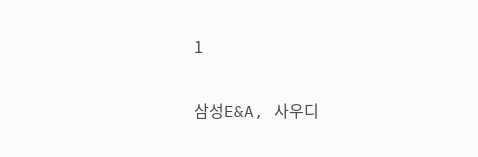1

삼성E&A, 사우디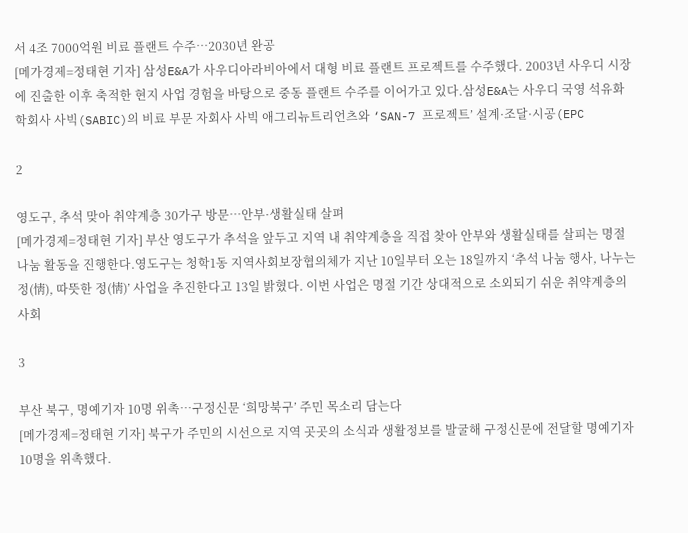서 4조 7000억원 비료 플랜트 수주…2030년 완공
[메가경제=정태현 기자] 삼성E&A가 사우디아라비아에서 대형 비료 플랜트 프로젝트를 수주했다. 2003년 사우디 시장에 진출한 이후 축적한 현지 사업 경험을 바탕으로 중동 플랜트 수주를 이어가고 있다.삼성E&A는 사우디 국영 석유화학회사 사빅(SABIC)의 비료 부문 자회사 사빅 애그리뉴트리언츠와 ‘SAN-7 프로젝트’ 설계·조달·시공(EPC

2

영도구, 추석 맞아 취약계층 30가구 방문…안부·생활실태 살펴
[메가경제=정태현 기자] 부산 영도구가 추석을 앞두고 지역 내 취약계층을 직접 찾아 안부와 생활실태를 살피는 명절 나눔 활동을 진행한다.영도구는 청학1동 지역사회보장협의체가 지난 10일부터 오는 18일까지 ‘추석 나눔 행사, 나누는 정(情), 따뜻한 정(情)’ 사업을 추진한다고 13일 밝혔다. 이번 사업은 명절 기간 상대적으로 소외되기 쉬운 취약계층의 사회

3

부산 북구, 명예기자 10명 위촉…구정신문 ‘희망북구’ 주민 목소리 담는다
[메가경제=정태현 기자] 북구가 주민의 시선으로 지역 곳곳의 소식과 생활정보를 발굴해 구정신문에 전달할 명예기자 10명을 위촉했다.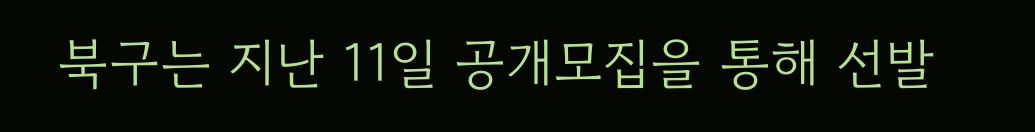북구는 지난 11일 공개모집을 통해 선발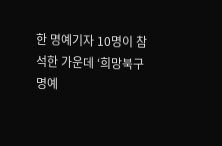한 명예기자 10명이 참석한 가운데 ‘희망북구 명예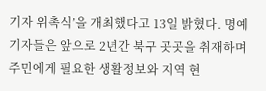기자 위촉식’을 개최했다고 13일 밝혔다. 명예기자들은 앞으로 2년간 북구 곳곳을 취재하며 주민에게 필요한 생활정보와 지역 현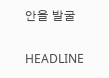안을 발굴

HEADLINE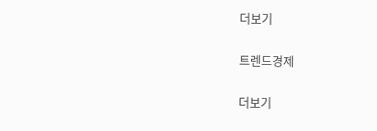더보기

트렌드경제

더보기